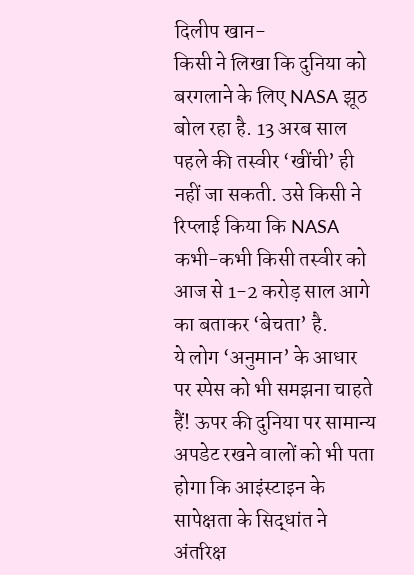दिलीप खान-
किसी ने लिखा कि दुनिया को बरगलाने के लिए NASA झूठ बोल रहा है. 13 अरब साल पहले की तस्वीर ‘खींची’ ही नहीं जा सकती. उसे किसी ने रिप्लाई किया कि NASA कभी-कभी किसी तस्वीर को आज से 1-2 करोड़ साल आगे का बताकर ‘बेचता’ है.
ये लोग ‘अनुमान’ के आधार पर स्पेस को भी समझना चाहते हैं! ऊपर की दुनिया पर सामान्य अपडेट रखने वालों को भी पता होगा कि आइंस्टाइन के सापेक्षता के सिद्धांत ने अंतरिक्ष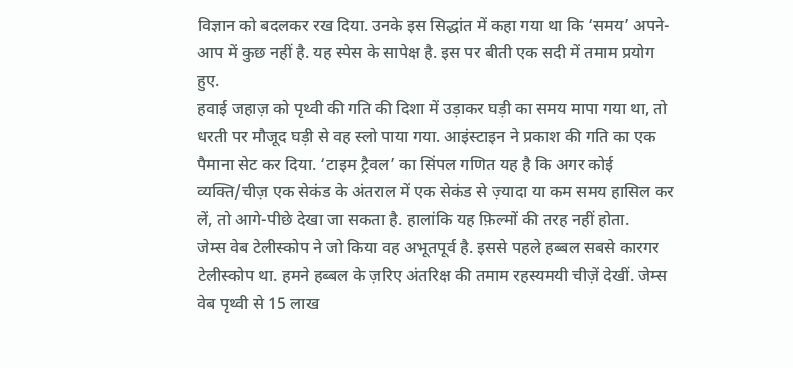विज्ञान को बदलकर रख दिया. उनके इस सिद्धांत में कहा गया था कि ‘समय’ अपने-आप में कुछ नहीं है. यह स्पेस के सापेक्ष है. इस पर बीती एक सदी में तमाम प्रयोग हुए.
हवाई जहाज़ को पृथ्वी की गति की दिशा में उड़ाकर घड़ी का समय मापा गया था, तो धरती पर मौजूद घड़ी से वह स्लो पाया गया. आइंस्टाइन ने प्रकाश की गति का एक पैमाना सेट कर दिया. ‘टाइम ट्रैवल’ का सिंपल गणित यह है कि अगर कोई व्यक्ति/चीज़ एक सेकंड के अंतराल में एक सेकंड से ज़्यादा या कम समय हासिल कर लें, तो आगे-पीछे देखा जा सकता है. हालांकि यह फ़िल्मों की तरह नहीं होता.
जेम्स वेब टेलीस्कोप ने जो किया वह अभूतपूर्व है. इससे पहले हब्बल सबसे कारगर टेलीस्कोप था. हमने हब्बल के ज़रिए अंतरिक्ष की तमाम रहस्यमयी चीज़ें देखीं. जेम्स वेब पृथ्वी से 15 लाख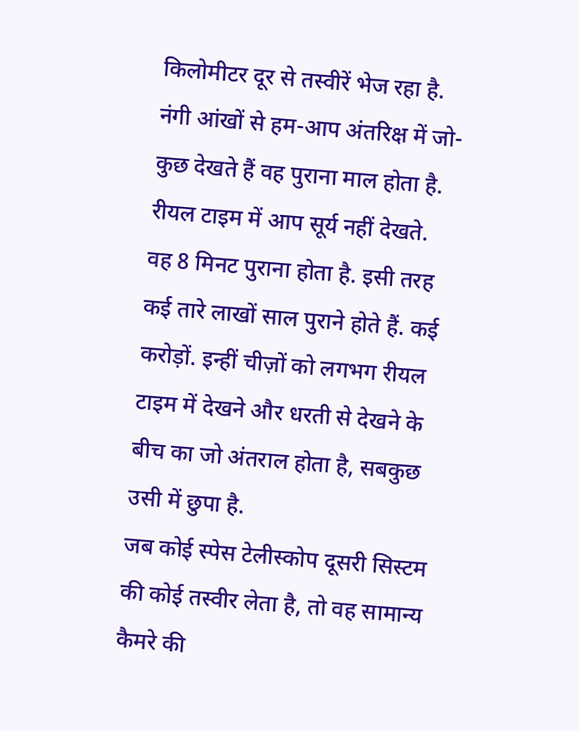किलोमीटर दूर से तस्वीरें भेज रहा है.
नंगी आंखों से हम-आप अंतरिक्ष में जो-कुछ देखते हैं वह पुराना माल होता है. रीयल टाइम में आप सूर्य नहीं देखते. वह 8 मिनट पुराना होता है. इसी तरह कई तारे लाखों साल पुराने होते हैं. कई करोड़ों. इन्हीं चीज़ों को लगभग रीयल टाइम में देखने और धरती से देखने के बीच का जो अंतराल होता है, सबकुछ उसी में छुपा है.
जब कोई स्पेस टेलीस्कोप दूसरी सिस्टम की कोई तस्वीर लेता है, तो वह सामान्य कैमरे की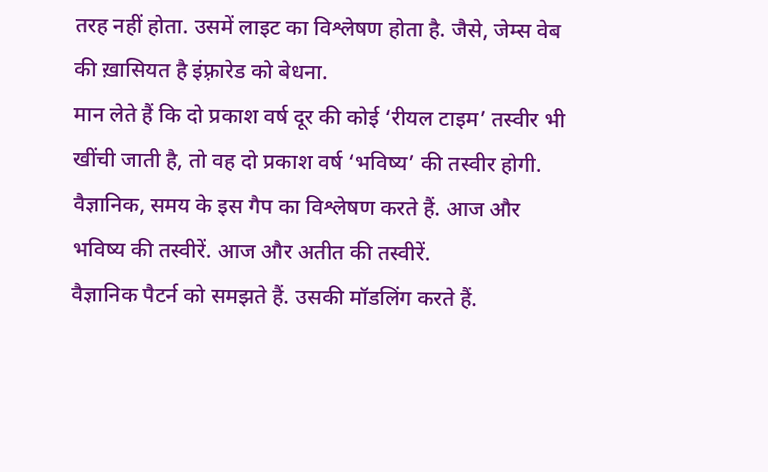तरह नहीं होता. उसमें लाइट का विश्लेषण होता है. जैसे, जेम्स वेब की ख़ासियत है इंफ़्रारेड को बेधना.
मान लेते हैं कि दो प्रकाश वर्ष दूर की कोई ‘रीयल टाइम’ तस्वीर भी खींची जाती है, तो वह दो प्रकाश वर्ष ‘भविष्य’ की तस्वीर होगी. वैज्ञानिक, समय के इस गैप का विश्लेषण करते हैं. आज और भविष्य की तस्वीरें. आज और अतीत की तस्वीरें.
वैज्ञानिक पैटर्न को समझते हैं. उसकी मॉडलिंग करते हैं.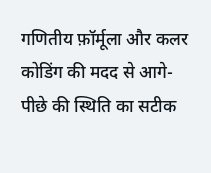गणितीय फ़ॉर्मूला और कलर कोडिंग की मदद से आगे-पीछे की स्थिति का सटीक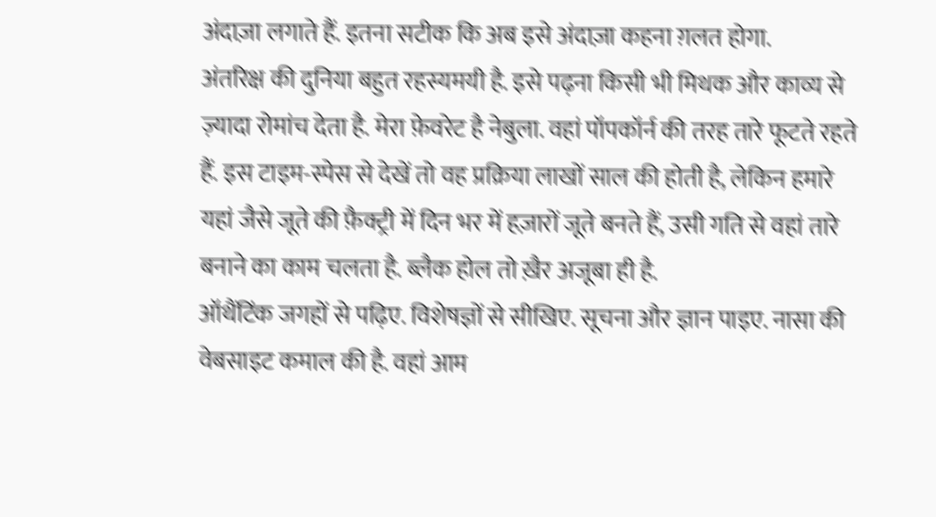अंदाज़ा लगाते हैं. इतना सटीक कि अब इसे अंदाज़ा कहना ग़लत होगा.
अंतरिक्ष की दुनिया बहुत रहस्यमयी है. इसे पढ़ना किसी भी मिथक और काव्य से ज़्यादा रोमांच देता है. मेरा फ़ेवरेट है नेबुला. वहां पॉपकॉर्न की तरह तारे फूटते रहते हैं. इस टाइम-स्पेस से देखें तो वह प्रक्रिया लाखों साल की होती है, लेकिन हमारे यहां जैसे जूते की फ़ैक्ट्री में दिन भर में हज़ारों जूते बनते हैं, उसी गति से वहां तारे बनाने का काम चलता है. ब्लैक होल तो ख़ैर अजूबा ही है.
ऑथैंटिंक जगहों से पढ़िए. विशेषज्ञों से सीखिए. सूचना और ज्ञान पाइए. नासा की वेबसाइट कमाल की है. वहां आम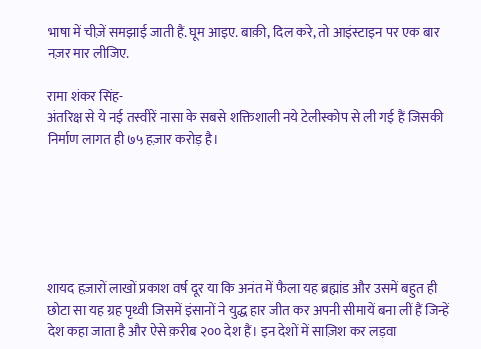भाषा में चीज़ें समझाई जाती हैं. घूम आइए. बाक़ी, दिल करे, तो आइंस्टाइन पर एक बार नज़र मार लीजिए.

रामा शंकर सिंह-
अंतरिक्ष से ये नई तस्वीरें नासा के सबसे शक्तिशाली नये टेलीस्कोप से ली गई हैं जिसकी निर्माण लागत ही ७५ हज़ार करोड़ है।






शायद हज़ारों लाखों प्रकाश वर्ष दूर या कि अनंत में फैला यह ब्रह्मांड और उसमें बहुत ही छोटा सा यह ग्रह पृथ्वी जिसमें इंसानों ने युद्ध हार जीत कर अपनी सीमायें बना लीं हैं जिन्हें देश कहा जाता है और ऐसे क़रीब २०० देश हैं। इन देशों में साज़िश कर लड़वा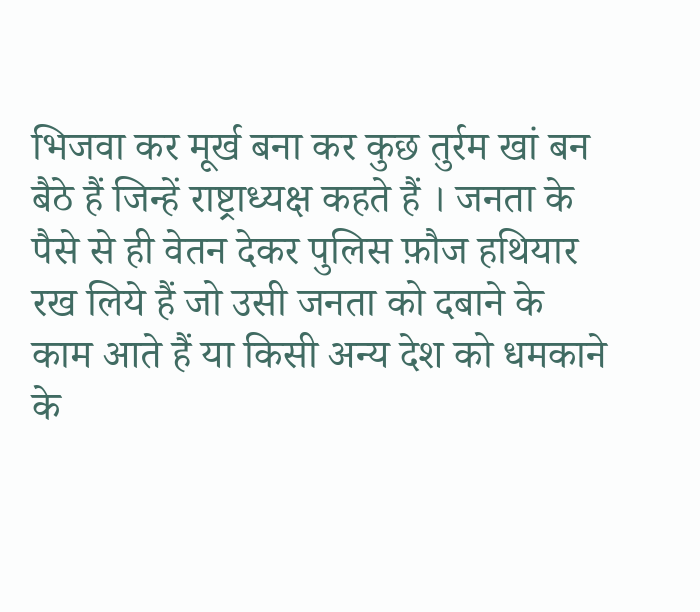भिजवा कर मूर्ख बना कर कुछ तुर्रम खां बन बैठे हैं जिन्हें राष्ट्राध्यक्ष कहते हैं । जनता के पैसे से ही वेतन देकर पुलिस फ़ौज हथियार रख लिये हैं जो उसी जनता को दबाने के काम आते हैं या किसी अन्य देश को धमकाने के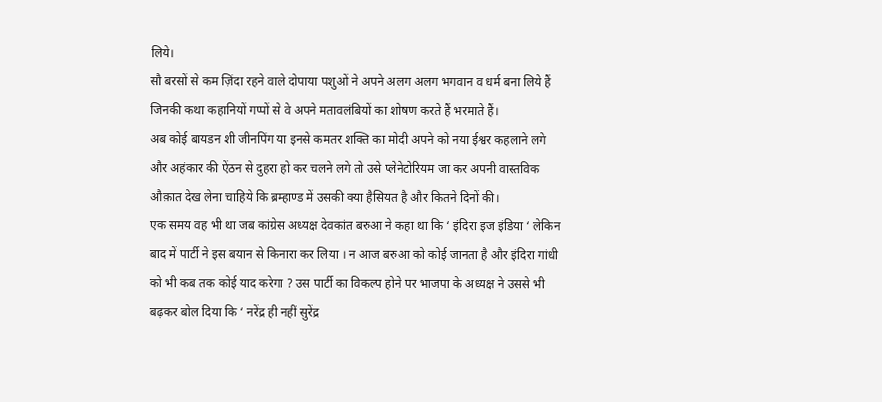लिये।
सौ बरसों से कम ज़िंदा रहने वाले दोपाया पशुओं ने अपने अलग अलग भगवान व धर्म बना लिये हैं जिनकी कथा कहानियों गप्पों से वे अपने मतावलंबियों का शोषण करते हैं भरमाते हैं।
अब कोई बायडन शी जीनपिंग या इनसे कमतर शक्ति का मोदी अपने को नया ईश्वर कहलाने लगे और अहंकार की ऐंठन से दुहरा हो कर चलने लगे तो उसे प्लेनेटोरियम जा कर अपनी वास्तविक औक़ात देख लेना चाहिये कि ब्रम्हाण्ड में उसकी क्या हैसियत है और कितने दिनों की।
एक समय वह भी था जब कांग्रेस अध्यक्ष देवकांत बरुआ ने कहा था कि ‘ इंदिरा इज इंडिया ‘ लेकिन बाद में पार्टी ने इस बयान से किनारा कर लिया । न आज बरुआ को कोई जानता है और इंदिरा गांधी को भी कब तक कोई याद करेगा ? उस पार्टी का विकल्प होने पर भाजपा के अध्यक्ष ने उससे भी बढ़कर बोल दिया कि ‘ नरेंद्र ही नहीं सुरेंद्र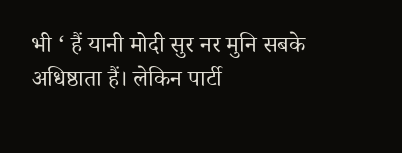भी ‘ हैं यानी मोदी सुर नर मुनि सबके अधिष्ठाता हैं। लेकिन पार्टी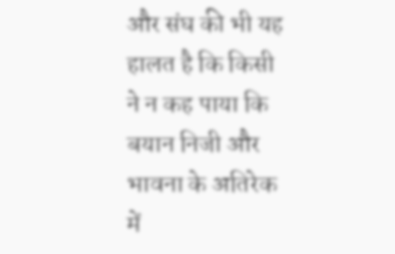और संघ की भी यह हालत है कि किसी ने न कह पाया कि बयान निजी और भावना के अतिरेक में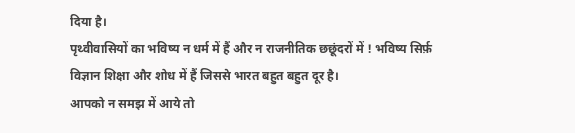दिया है।
पृथ्वीवासियों का भविष्य न धर्म में हैं और न राजनीतिक छछूंदरों में ! भविष्य सिर्फ़ विज्ञान शिक्षा और शोध में हैं जिससे भारत बहुत बहुत दूर है।
आपको न समझ में आये तो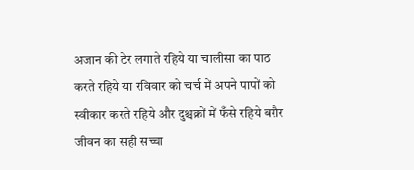अजान की टेर लगाते रहिये या चालीसा का पाठ करते रहिये या रविवार को चर्च में अपने पापों को स्वीकार करते रहिये और दुश्चक्रों में फँसे रहिये बग़ैर जीवन का सही सच्चा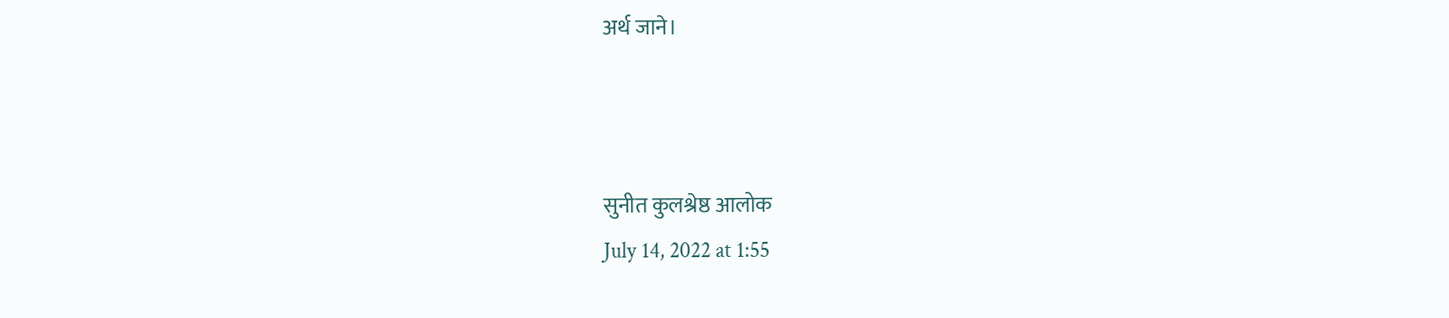अर्थ जाने।



सुनीत कुलश्रेष्ठ आलोक
July 14, 2022 at 1:55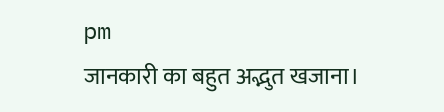pm
जानकारी का बहुत अद्भुत खजाना।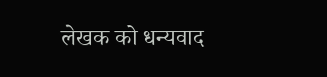लेखक को धन्यवाद